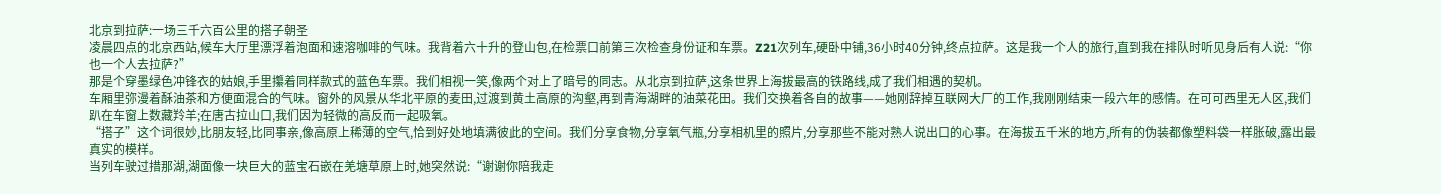北京到拉萨:一场三千六百公里的搭子朝圣
凌晨四点的北京西站,候车大厅里漂浮着泡面和速溶咖啡的气味。我背着六十升的登山包,在检票口前第三次检查身份证和车票。Z21次列车,硬卧中铺,36小时40分钟,终点拉萨。这是我一个人的旅行,直到我在排队时听见身后有人说:“你也一个人去拉萨?”
那是个穿墨绿色冲锋衣的姑娘,手里攥着同样款式的蓝色车票。我们相视一笑,像两个对上了暗号的同志。从北京到拉萨,这条世界上海拔最高的铁路线,成了我们相遇的契机。
车厢里弥漫着酥油茶和方便面混合的气味。窗外的风景从华北平原的麦田,过渡到黄土高原的沟壑,再到青海湖畔的油菜花田。我们交换着各自的故事——她刚辞掉互联网大厂的工作,我刚刚结束一段六年的感情。在可可西里无人区,我们趴在车窗上数藏羚羊;在唐古拉山口,我们因为轻微的高反而一起吸氧。
“搭子”这个词很妙,比朋友轻,比同事亲,像高原上稀薄的空气,恰到好处地填满彼此的空间。我们分享食物,分享氧气瓶,分享相机里的照片,分享那些不能对熟人说出口的心事。在海拔五千米的地方,所有的伪装都像塑料袋一样胀破,露出最真实的模样。
当列车驶过措那湖,湖面像一块巨大的蓝宝石嵌在羌塘草原上时,她突然说:“谢谢你陪我走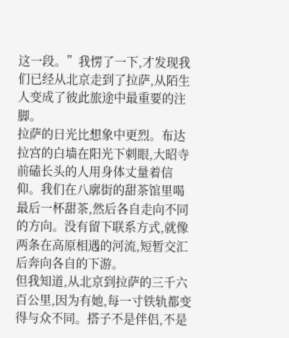这一段。”我愣了一下,才发现我们已经从北京走到了拉萨,从陌生人变成了彼此旅途中最重要的注脚。
拉萨的日光比想象中更烈。布达拉宫的白墙在阳光下刺眼,大昭寺前磕长头的人用身体丈量着信仰。我们在八廓街的甜茶馆里喝最后一杯甜茶,然后各自走向不同的方向。没有留下联系方式,就像两条在高原相遇的河流,短暂交汇后奔向各自的下游。
但我知道,从北京到拉萨的三千六百公里,因为有她,每一寸铁轨都变得与众不同。搭子不是伴侣,不是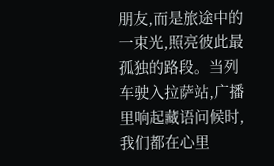朋友,而是旅途中的一束光,照亮彼此最孤独的路段。当列车驶入拉萨站,广播里响起藏语问候时,我们都在心里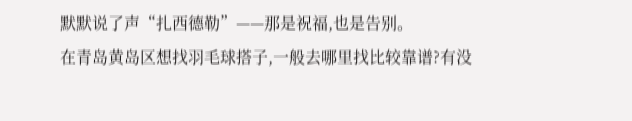默默说了声“扎西德勒”——那是祝福,也是告别。
在青岛黄岛区想找羽毛球搭子,一般去哪里找比较靠谱?有没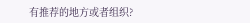有推荐的地方或者组织?